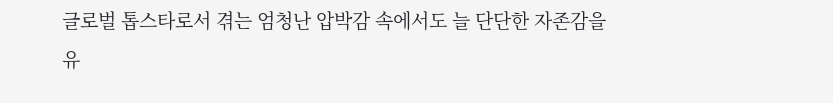글로벌 톱스타로서 겪는 엄청난 압박감 속에서도 늘 단단한 자존감을 유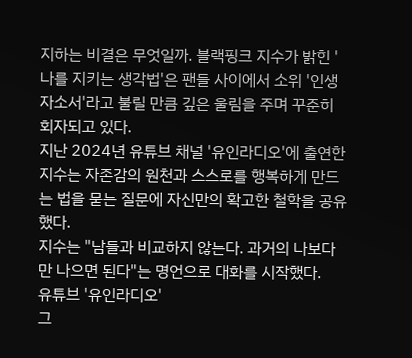지하는 비결은 무엇일까. 블랙핑크 지수가 밝힌 '나를 지키는 생각법'은 팬들 사이에서 소위 '인생 자소서'라고 불릴 만큼 깊은 울림을 주며 꾸준히 회자되고 있다.
지난 2024년 유튜브 채널 '유인라디오'에 출연한 지수는 자존감의 원천과 스스로를 행복하게 만드는 법을 묻는 질문에 자신만의 확고한 철학을 공유했다.
지수는 "남들과 비교하지 않는다. 과거의 나보다만 나으면 된다"는 명언으로 대화를 시작했다.
유튜브 '유인라디오'
그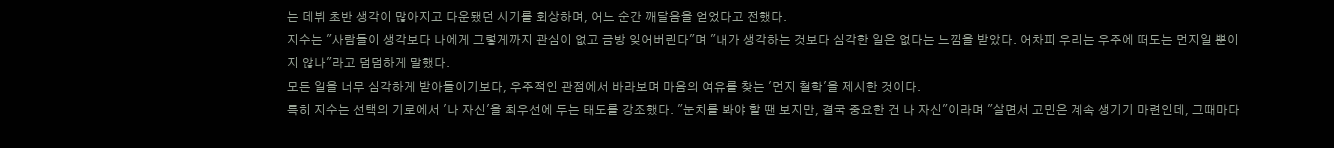는 데뷔 초반 생각이 많아지고 다운됐던 시기를 회상하며, 어느 순간 깨달음을 얻었다고 전했다.
지수는 "사람들이 생각보다 나에게 그렇게까지 관심이 없고 금방 잊어버린다"며 "내가 생각하는 것보다 심각한 일은 없다는 느낌을 받았다. 어차피 우리는 우주에 떠도는 먼지일 뿐이지 않나"라고 덤덤하게 말했다.
모든 일을 너무 심각하게 받아들이기보다, 우주적인 관점에서 바라보며 마음의 여유를 찾는 '먼지 철학'을 제시한 것이다.
특히 지수는 선택의 기로에서 '나 자신'을 최우선에 두는 태도를 강조했다. "눈치를 봐야 할 땐 보지만, 결국 중요한 건 나 자신"이라며 "살면서 고민은 계속 생기기 마련인데, 그때마다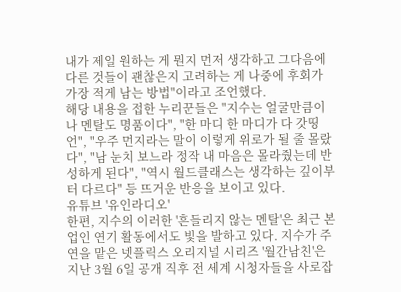내가 제일 원하는 게 뭔지 먼저 생각하고 그다음에 다른 것들이 괜찮은지 고려하는 게 나중에 후회가 가장 적게 남는 방법"이라고 조언했다.
해당 내용을 접한 누리꾼들은 "지수는 얼굴만큼이나 멘탈도 명품이다", "한 마디 한 마디가 다 갓띵언", "우주 먼지라는 말이 이렇게 위로가 될 줄 몰랐다", "남 눈치 보느라 정작 내 마음은 몰라줬는데 반성하게 된다", "역시 월드클래스는 생각하는 깊이부터 다르다" 등 뜨거운 반응을 보이고 있다.
유튜브 '유인라디오'
한편, 지수의 이러한 '흔들리지 않는 멘탈'은 최근 본업인 연기 활동에서도 빛을 발하고 있다. 지수가 주연을 맡은 넷플릭스 오리지널 시리즈 '월간남친'은 지난 3월 6일 공개 직후 전 세계 시청자들을 사로잡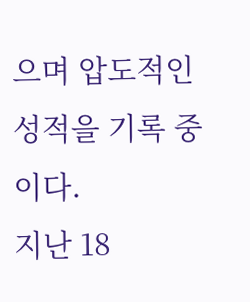으며 압도적인 성적을 기록 중이다.
지난 18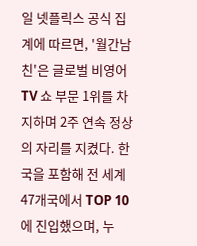일 넷플릭스 공식 집계에 따르면, '월간남친'은 글로벌 비영어 TV 쇼 부문 1위를 차지하며 2주 연속 정상의 자리를 지켰다. 한국을 포함해 전 세계 47개국에서 TOP 10에 진입했으며, 누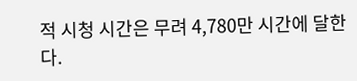적 시청 시간은 무려 4,780만 시간에 달한다.